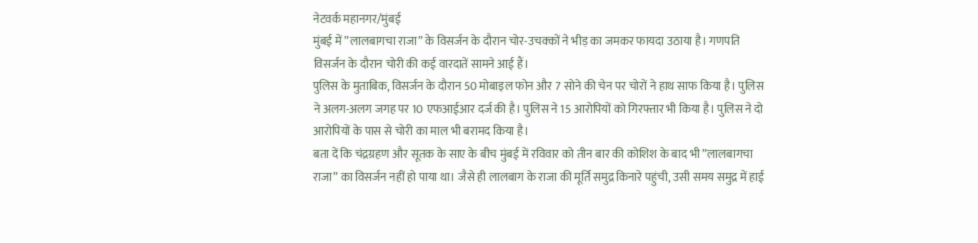नेटवर्क महानगर/मुंबई
मुंबई में ”लालबागचा राजा” के विसर्जन के दौरान चोर-उचक्कों ने भीड़ का जमकर फायदा उठाया है। गणपति विसर्जन के दौरान चोरी की कई वारदातें सामने आई हैं।
पुलिस के मुताबिक, विसर्जन के दौरान 50 मोबाइल फोन और 7 सोने की चेन पर चोरों ने हाथ साफ किया है। पुलिस ने अलग-अलग जगह पर 10 एफआईआर दर्ज की है। पुलिस ने 15 आरोपियों को गिरफ्तार भी किया है। पुलिस ने दो आरोपियों के पास से चोरी का माल भी बरामद किया है।
बता दें कि चंद्रग्रहण और सूतक के साए के बीच मुंबई में रविवार को तीन बार की कोशिश के बाद भी ”लालबागचा राजा” का विसर्जन नहीं हो पाया था। जैसे ही लालबाग के राजा की मूर्ति समुद्र किनारे पहुंची, उसी समय समुद्र में हाई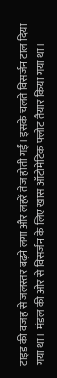टाइड की वजह से जलस्तर बढ़ने लगा और लहरें तेज होती गईं। इसके चलते विसर्जन टाल दिया गया था। मंडल की ओर से विसर्जन के लिए खास ऑटोमेटिक फ्लोट तैयार किया गया था।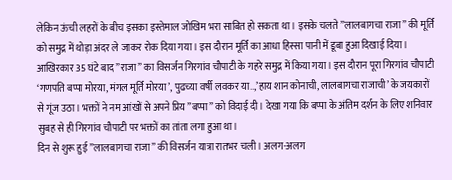लेकिन ऊंची लहरों के बीच इसका इस्तेमाल जोखिम भरा साबित हो सकता था। इसके चलते ”लालबागचा राजा” की मूर्ति को समुद्र में थोड़ा अंदर ले जाकर रोक दिया गया। इस दौरान मूर्ति का आधा हिस्सा पानी में डूबा हुआ दिखाई दिया। आखिरकार 35 घंटे बाद ”राजा” का विसर्जन गिरगांव चौपाटी के गहरे समुद्र में किया गया। इस दौरान पूरा गिरगांव चौपाटी ‘गणपति बप्पा मोरया, मंगल मूर्ति मोरया’, पुढच्या वर्षी लवकर या..,’हाय शान कोनाची, लालबागचा राजाची’ के जयकारों से गूंज उठा। भक्तों ने नम आंखों से अपने प्रिय ”बप्पा” को विदाई दी। देखा गया कि बप्पा के अंतिम दर्शन के लिए शनिवार सुबह से ही गिरगांव चौपाटी पर भक्तों का तांता लगा हुआ था।
दिन से शुरू हुई ”लालबागचा राजा” की विसर्जन यात्रा रातभर चली। अलग-अलग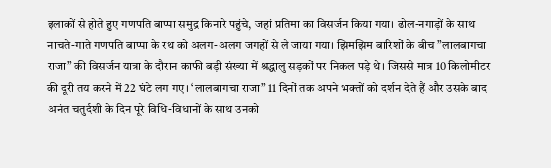इलाकों से होते हुए गणपति बाप्पा समुद्र किनारे पहुंचे, जहां प्रतिमा का विसर्जन किया गया। ढोल-नगाड़ों के साथ नाचते-गाते गणपति बाप्पा के रथ को अलग-अलग जगहों से ले जाया गया। झिमझिम बारिशों के बीच ”लालबागचा राजा” की विसर्जन यात्रा के दौरान काफी बड़ी संख्या में श्रद्धालु सड़कों पर निकल पड़े थे। जिससे मात्र 10 किलोमीटर की दूरी तय करने में 22 घंटे लग गए। ‘लालबागचा राजा” 11 दिनों तक अपने भक्तों को दर्शन देते हैं और उसके बाद अनंत चतुर्दशी के दिन पूरे विधि-विधानों के साथ उनको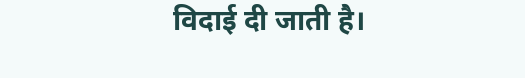विदाई दी जाती है।